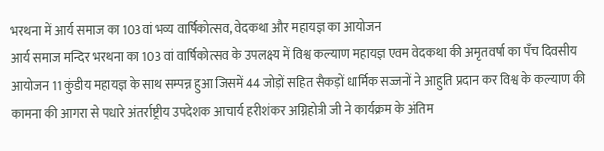भरथना में आर्य समाज का 103वां भव्य वार्षिकोत्सव, वेदकथा और महायज्ञ का आयोजन
आर्य समाज मन्दिर भरथना का 103 वां वार्षिकोत्सव के उपलक्ष्य में विश्व कल्याण महायज्ञ एवम वेदकथा की अमृतवर्षा का पँच दिवसीय आयोजन 11 कुंडीय महायज्ञ के साथ सम्पन्न हुआ जिसमें 44 जोड़ों सहित सैकड़ों धार्मिक सज्जनों ने आहुति प्रदान कर विश्व के कल्याण की कामना की आगरा से पधारे अंतर्राष्ट्रीय उपदेशक आचार्य हरीशंकर अग्निहोत्री जी ने कार्यक्रम के अंतिम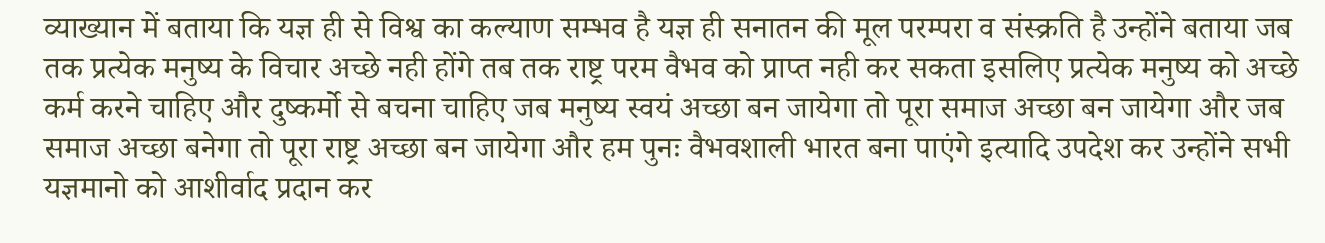व्याख्यान में बताया कि यज्ञ ही से विश्व का कल्याण सम्भव है यज्ञ ही सनातन की मूल परम्परा व संस्क्रति है उन्होंने बताया जब तक प्रत्येक मनुष्य के विचार अच्छे नही होंगे तब तक राष्ट्र परम वैभव को प्राप्त नही कर सकता इसलिए प्रत्येक मनुष्य को अच्छे कर्म करने चाहिए और दुष्कर्मो से बचना चाहिए जब मनुष्य स्वयं अच्छा बन जायेगा तो पूरा समाज अच्छा बन जायेगा और जब समाज अच्छा बनेगा तो पूरा राष्ट्र अच्छा बन जायेगा और हम पुनः वैभवशाली भारत बना पाएंगे इत्यादि उपदेश कर उन्होंने सभी यज्ञमानो को आशीर्वाद प्रदान कर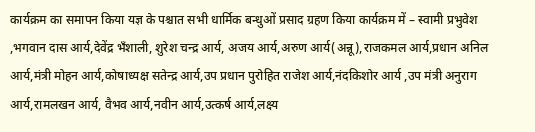कार्यक्रम का समापन किया यज्ञ के पश्चात सभी धार्मिक बन्धुओं प्रसाद ग्रहण किया कार्यक्रम में – स्वामी प्रभुवेश ,भगवान दास आर्य,देवेंद्र भँशाली, शुरेश चन्द्र आर्य, अजय आर्य,अरुण आर्य(अन्नू),राजकमल आर्य,प्रधान अनिल आर्य,मंत्री मोहन आर्य,कोषाध्यक्ष सतेन्द्र आर्य,उप प्रधान पुरोहित राजेश आर्य,नंदकिशोर आर्य ,उप मंत्री अनुराग आर्य,रामलखन आर्य, वैभव आर्य,नवीन आर्य,उत्कर्ष आर्य,लक्ष्य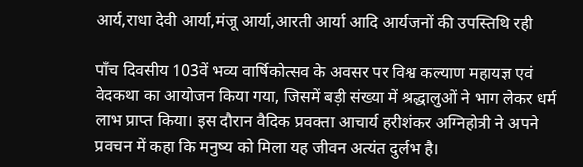आर्य,राधा देवी आर्या,मंजू आर्या,आरती आर्या आदि आर्यजनों की उपस्तिथि रही

पाँच दिवसीय 103वें भव्य वार्षिकोत्सव के अवसर पर विश्व कल्याण महायज्ञ एवं वेदकथा का आयोजन किया गया, जिसमें बड़ी संख्या में श्रद्धालुओं ने भाग लेकर धर्म लाभ प्राप्त किया। इस दौरान वैदिक प्रवक्ता आचार्य हरीशंकर अग्निहोत्री ने अपने प्रवचन में कहा कि मनुष्य को मिला यह जीवन अत्यंत दुर्लभ है।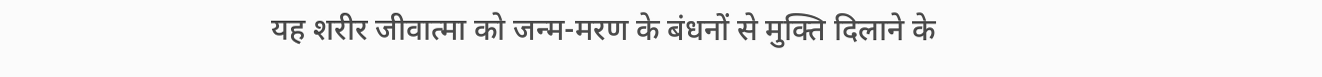यह शरीर जीवात्मा को जन्म-मरण के बंधनों से मुक्ति दिलाने के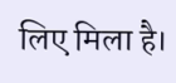लिए मिला है।